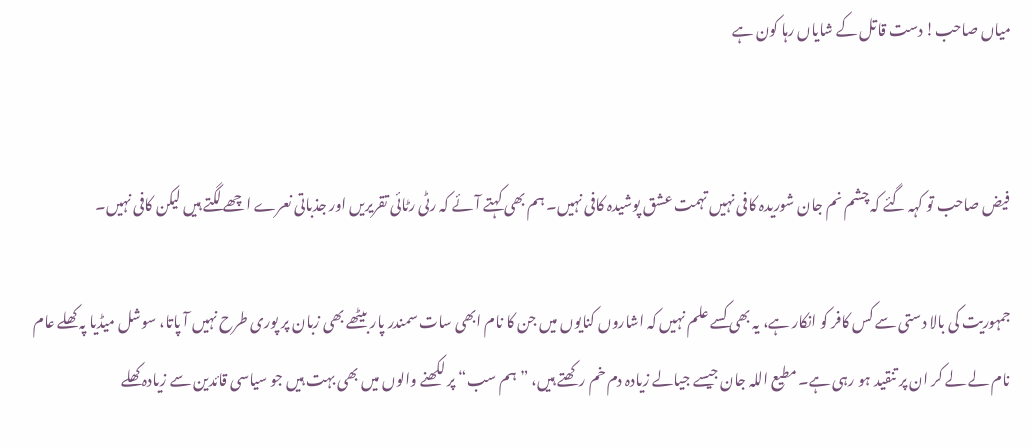میاں صاحب! دست قاتل کے شایاں رہا کون ہے


فیض صاحب تو کہہ گئے کہ چشم نم جان شوریدہ کافی نہیں تہمت عشق پوشیدہ کافی نہیں۔ ہم بھی کہتے آئے کہ رٹی رٹائی تقریریں اور جذباتی نعرے اچھے لگتے ہیں لیکن کافی نہیں۔

جمہوریت کی بالا دستی سے کس کافر کو انکار ہے، یہ بھی کسے علم نہیں کہ اشاروں کنایوں میں جن کا نام ابھی سات سمندر پار بیٹھے بھی زبان پر پوری طرح نہیں آ پاتا، سوشل میڈیا پہ کھلے عام نام لے لے کر ان پر تنقید ہو رہی ہے۔ مطیع اللہ جان جیسے جیالے زیادہ دم خم رکھتے ہیں، ”ہم سب“ پر لکھنے والوں میں بھی بہت ہیں جو سیاسی قائدین سے زیادہ کھلے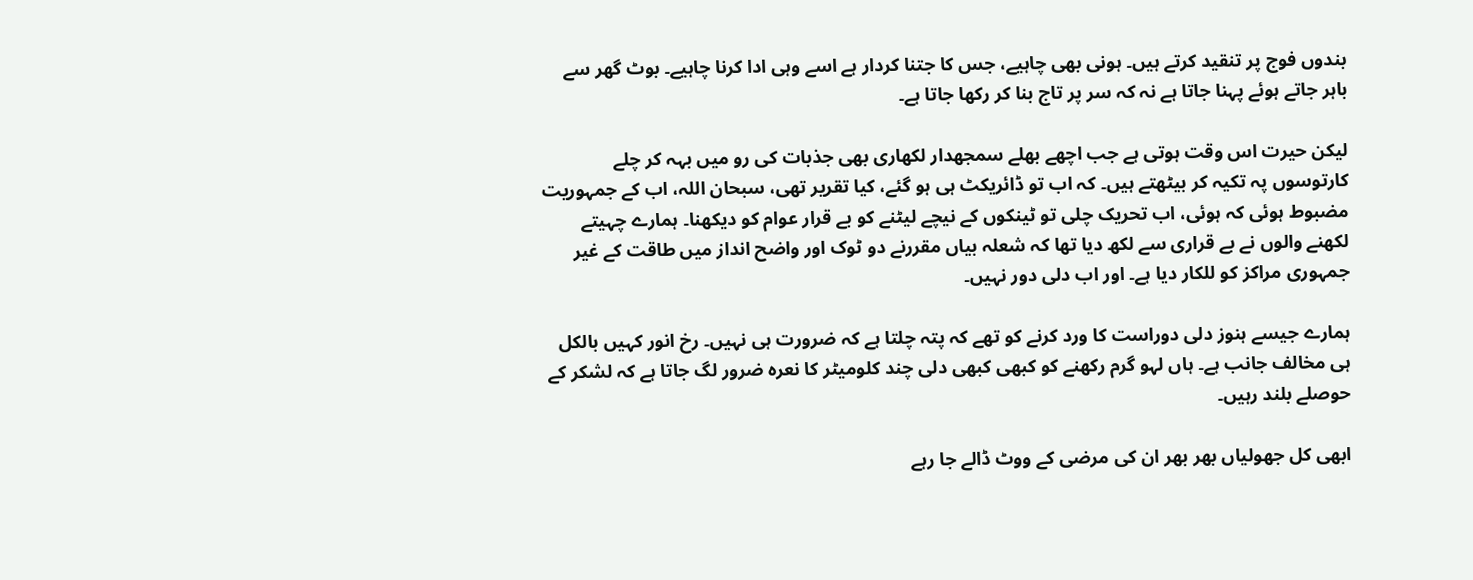بندوں فوج پر تنقید کرتے ہیں۔ ہونی بھی چاہیے، جس کا جتنا کردار ہے اسے وہی ادا کرنا چاہیے۔ بوٹ گھر سے باہر جاتے ہوئے پہنا جاتا ہے نہ کہ سر پر تاج بنا کر رکھا جاتا ہے۔

لیکن حیرت اس وقت ہوتی ہے جب اچھے بھلے سمجھدار لکھاری بھی جذبات کی رو میں بہہ کر چلے کارتوسوں پہ تکیہ کر بیٹھتے ہیں۔ کہ اب تو ڈائریکٹ ہی ہو گئے، کیا تقریر تھی، سبحان اللہ، اب کے جمہوریت مضبوط ہوئی کہ ہوئی، اب تحریک چلی تو ٹینکوں کے نیچے لیٹنے کو بے قرار عوام کو دیکھنا۔ ہمارے چہیتے لکھنے والوں نے بے قراری سے لکھ دیا تھا کہ شعلہ بیاں مقررنے دو ٹوک اور واضح انداز میں طاقت کے غیر جمہوری مراکز کو للکار دیا ہے۔ اور اب دلی دور نہیں۔

ہمارے جیسے ہنوز دلی دوراست کا ورد کرنے کو تھے کہ پتہ چلتا ہے کہ ضرورت ہی نہیں۔ رخ انور کہیں بالکل ہی مخالف جانب ہے۔ ہاں لہو گرم رکھنے کو کبھی کبھی دلی چند کلومیٹر کا نعرہ ضرور لگ جاتا ہے کہ لشکر کے حوصلے بلند رہیں۔

ابھی کل جھولیاں بھر بھر ان کی مرضی کے ووٹ ڈالے جا رہے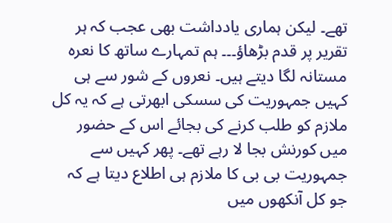تھے۔ لیکن ہماری یادداشت بھی عجب کہ ہر تقریر پر قدم بڑھاؤ۔۔۔ ہم تمہارے ساتھ کا نعرہ مستانہ لگا دیتے ہیں۔ نعروں کے شور سے ہی کہیں جمہوریت کی سسکی ابھرتی ہے کہ یہ کل ملازم کو طلب کرنے کی بجائے اس کے حضور میں کورنش بجا لا رہے تھے۔ پھر کہیں سے جمہوریت بی بی کا ملازم ہی اطلاع دیتا ہے کہ جو کل آنکھوں میں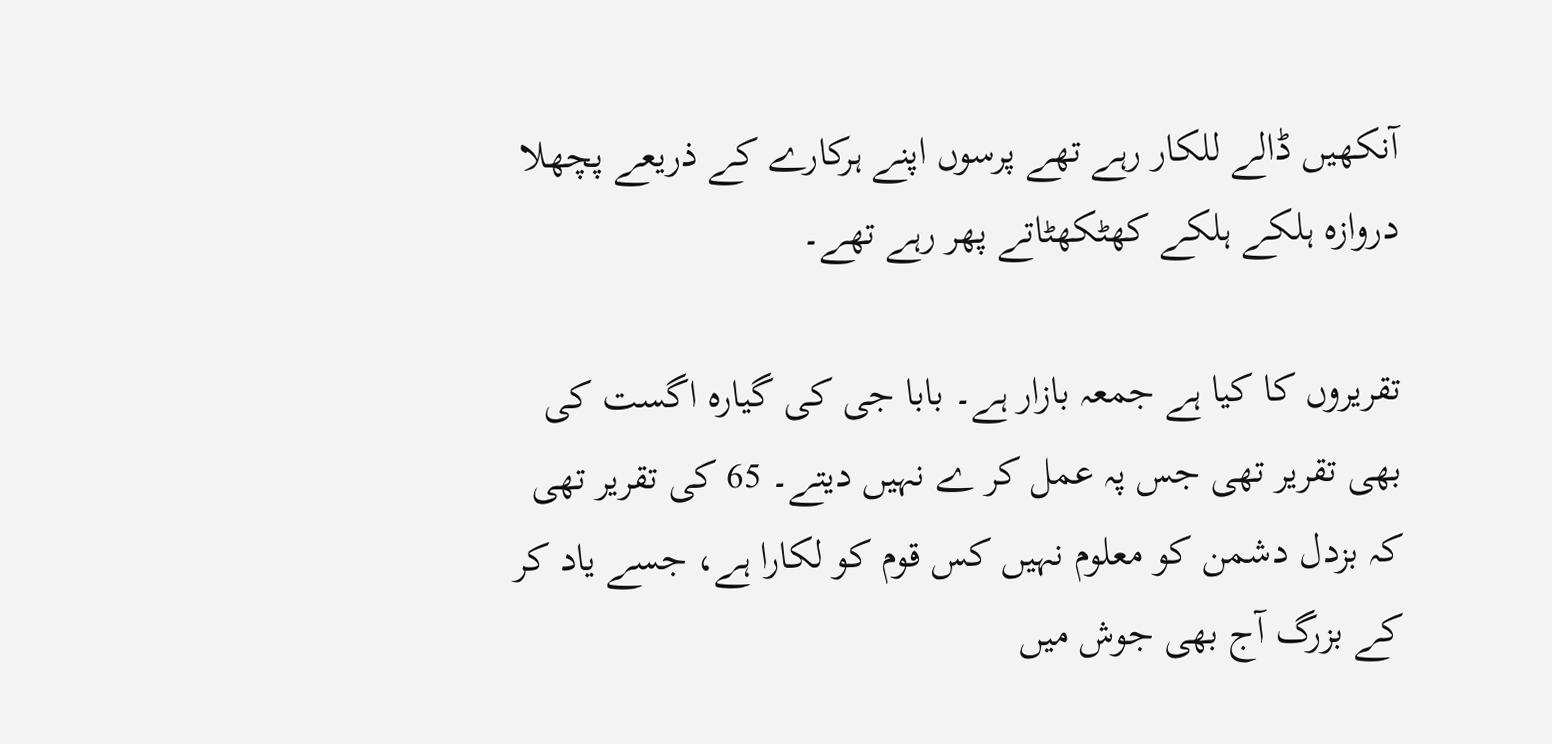آنکھیں ڈالے للکار رہے تھے پرسوں اپنے ہرکارے کے ذریعے پچھلا دروازہ ہلکے ہلکے کھٹکھٹاتے پھر رہے تھے۔

تقریروں کا کیا ہے جمعہ بازار ہے۔ بابا جی کی گیارہ اگست کی بھی تقریر تھی جس پہ عمل کر ے نہیں دیتے۔ 65 کی تقریر تھی کہ بزدل دشمن کو معلوم نہیں کس قوم کو لکارا ہے، جسے یاد کر کے بزرگ آج بھی جوش میں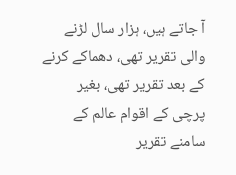آ جاتے ہیں، ہزار سال لڑنے والی تقریر تھی، دھماکے کرنے کے بعد تقریر تھی، بغیر پرچی کے اقوام عالم کے سامنے تقریر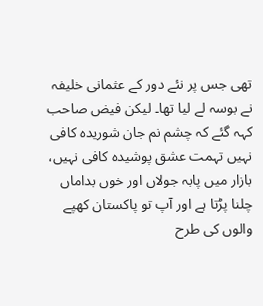تھی جس پر نئے دور کے عثمانی خلیفہ نے بوسہ لے لیا تھا۔ لیکن فیض صاحب کہہ گئے کہ چشم نم جان شوریدہ کافی نہیں تہمت عشق پوشیدہ کافی نہیں، بازار میں پابہ جولاں اور خوں بداماں چلنا پڑتا ہے اور آپ تو پاکستان کھپے والوں کی طرح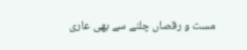مست و رقصاں چلنے سے بھی عاری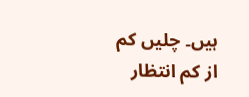ہیں۔ چلیں کم از کم انتظار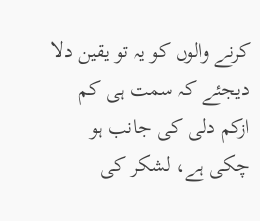کرنے والوں کو یہ تو یقین دلا دیجئے کہ سمت ہی کم ازکم دلی کی جانب ہو چکی ہے، لشکر کی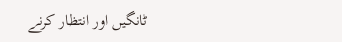ٹانگیں اور انتظار کرنے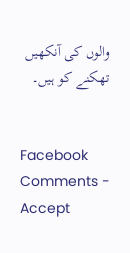والوں کی آنکھیں تھکنے کو ہیں۔


Facebook Comments - Accept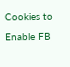Cookies to Enable FB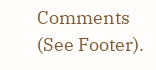Comments (See Footer).